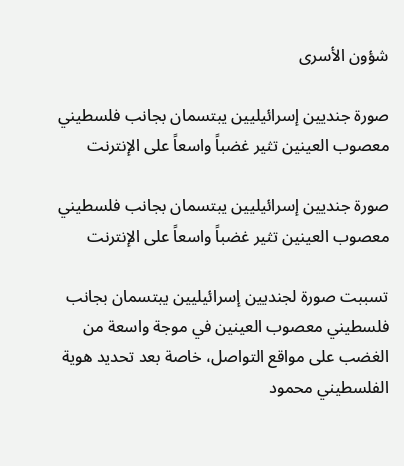شؤون الأسرى

صورة جنديين إسرائيليين يبتسمان بجانب فلسطيني معصوب العينين تثير غضباً واسعاً على الإنترنت

صورة جنديين إسرائيليين يبتسمان بجانب فلسطيني معصوب العينين تثير غضباً واسعاً على الإنترنت

تسببت صورة لجنديين إسرائيليين يبتسمان بجانب فلسطيني معصوب العينين في موجة واسعة من الغضب على مواقع التواصل، خاصة بعد تحديد هوية الفلسطيني محمود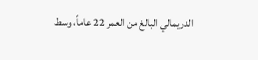الدريمالي البالغ من العمر 22 عاماً، وسط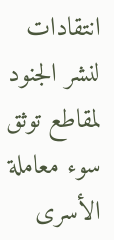انتقادات لنشر الجنود لمقاطع توثق سوء معاملة الأسرى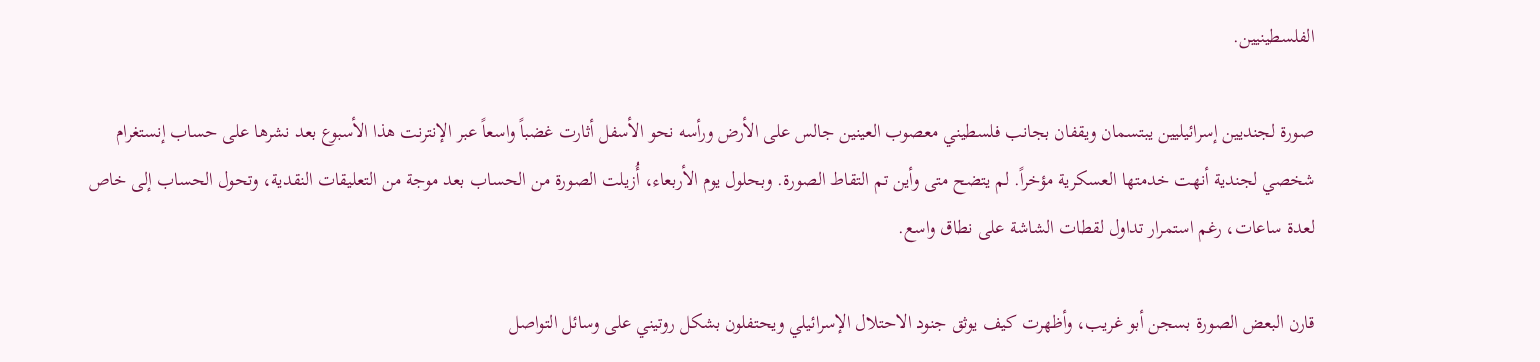الفلسطينيين.

صورة لجنديين إسرائيليين يبتسمان ويقفان بجانب فلسطيني معصوب العينين جالس على الأرض ورأسه نحو الأسفل أثارت غضباً واسعاً عبر الإنترنت هذا الأسبوع بعد نشرها على حساب إنستغرام شخصي لجندية أنهت خدمتها العسكرية مؤخراً. لم يتضح متى وأين تم التقاط الصورة. وبحلول يوم الأربعاء، أُزيلت الصورة من الحساب بعد موجة من التعليقات النقدية، وتحول الحساب إلى خاص لعدة ساعات، رغم استمرار تداول لقطات الشاشة على نطاق واسع.

قارن البعض الصورة بسجن أبو غريب، وأظهرت كيف يوثق جنود الاحتلال الإسرائيلي ويحتفلون بشكل روتيني على وسائل التواصل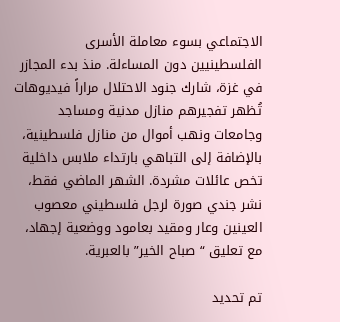الاجتماعي بسوء معاملة الأسرى الفلسطينيين دون المساءلة. منذ بدء المجازر في غزة، شارك جنود الاحتلال مراراً فيديوهات تُظهر تفجيرهم منازل مدنية ومساجد وجامعات ونهب أموال من منازل فلسطينية، بالإضافة إلى التباهي بارتداء ملابس داخلية تخص عائلات مشردة. الشهر الماضي فقط، نشر جندي صورة لرجل فلسطيني معصوب العينين وعار ومقيد بعامود ووضعية إجهاد، مع تعليق “صباح الخير” بالعبرية.

تم تحديد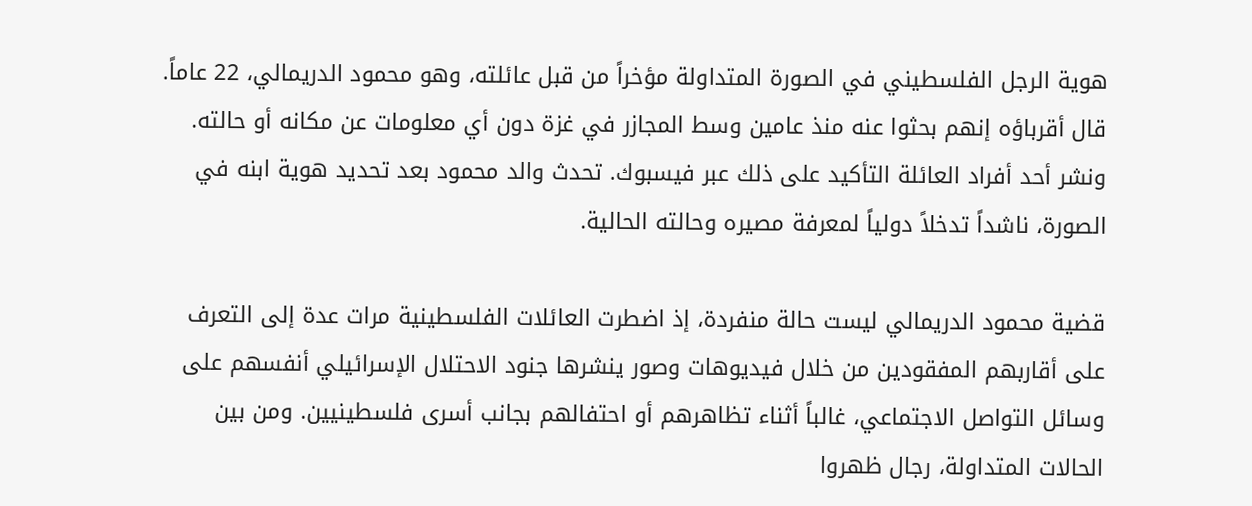هوية الرجل الفلسطيني في الصورة المتداولة مؤخراً من قبل عائلته، وهو محمود الدريمالي، 22 عاماً. قال أقرباؤه إنهم بحثوا عنه منذ عامين وسط المجازر في غزة دون أي معلومات عن مكانه أو حالته. ونشر أحد أفراد العائلة التأكيد على ذلك عبر فيسبوك. تحدث والد محمود بعد تحديد هوية ابنه في الصورة، ناشداً تدخلاً دولياً لمعرفة مصيره وحالته الحالية.

قضية محمود الدريمالي ليست حالة منفردة، إذ اضطرت العائلات الفلسطينية مرات عدة إلى التعرف على أقاربهم المفقودين من خلال فيديوهات وصور ينشرها جنود الاحتلال الإسرائيلي أنفسهم على وسائل التواصل الاجتماعي، غالباً أثناء تظاهرهم أو احتفالهم بجانب أسرى فلسطينيين. ومن بين الحالات المتداولة، رجال ظهروا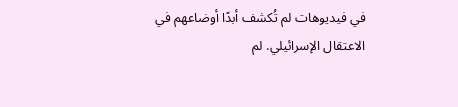في فيديوهات لم تُكشف أبدًا أوضاعهم في الاعتقال الإسرائيلي. لم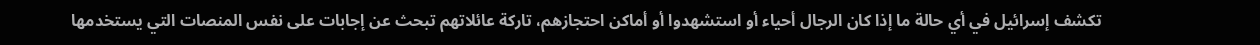تكشف إسرائيل في أي حالة ما إذا كان الرجال أحياء أو استشهدوا أو أماكن احتجازهم، تاركة عائلاتهم تبحث عن إجابات على نفس المنصات التي يستخدمها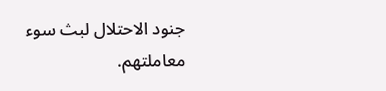جنود الاحتلال لبث سوء معاملتهم.